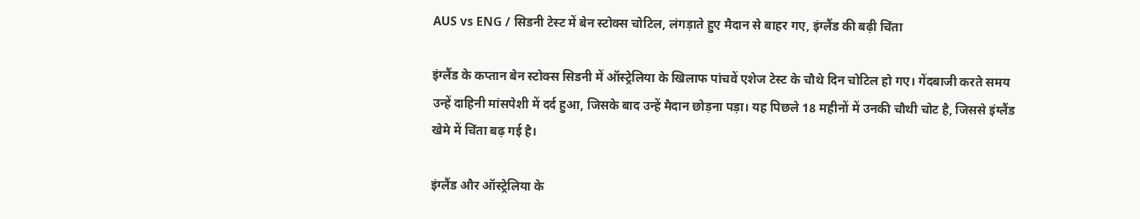AUS vs ENG / सिडनी टेस्ट में बेन स्टोक्स चोटिल, लंगड़ाते हुए मैदान से बाहर गए, इंग्लैंड की बढ़ी चिंता

इंग्लैंड के कप्तान बेन स्टोक्स सिडनी में ऑस्ट्रेलिया के खिलाफ पांचवें एशेज टेस्ट के चौथे दिन चोटिल हो गए। गेंदबाजी करते समय उन्हें दाहिनी मांसपेशी में दर्द हुआ, जिसके बाद उन्हें मैदान छोड़ना पड़ा। यह पिछले 18 महीनों में उनकी चौथी चोट है, जिससे इंग्लैंड खेमे में चिंता बढ़ गई है।

इंग्लैंड और ऑस्ट्रेलिया के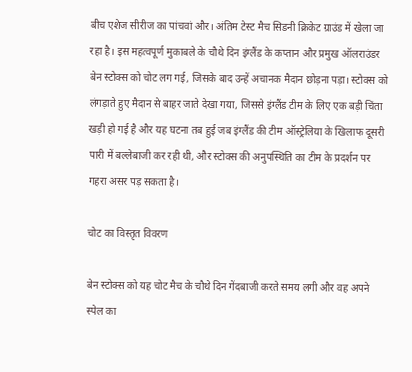बीच एशेज सीरीज का पांचवां और। अंतिम टेस्ट मैच सिडनी क्रिकेट ग्राउंड में खेला जा रहा है। इस महत्वपूर्ण मुकाबले के चौथे दिन इंग्लैंड के कप्तान और प्रमुख ऑलराउंडर बेन स्टोक्स को चोट लग गई, जिसके बाद उन्हें अचानक मैदान छोड़ना पड़ा। स्टोक्स को लंगड़ाते हुए मैदान से बाहर जाते देखा गया, जिससे इंग्लैंड टीम के लिए एक बड़ी चिंता खड़ी हो गई है और यह घटना तब हुई जब इंग्लैंड की टीम ऑस्ट्रेलिया के खिलाफ दूसरी पारी में बल्लेबाजी कर रही थी, और स्टोक्स की अनुपस्थिति का टीम के प्रदर्शन पर गहरा असर पड़ सकता है।

चोट का विस्तृत विवरण

बेन स्टोक्स को यह चोट मैच के चौथे दिन गेंदबाजी करते समय लगी और वह अपने स्पेल का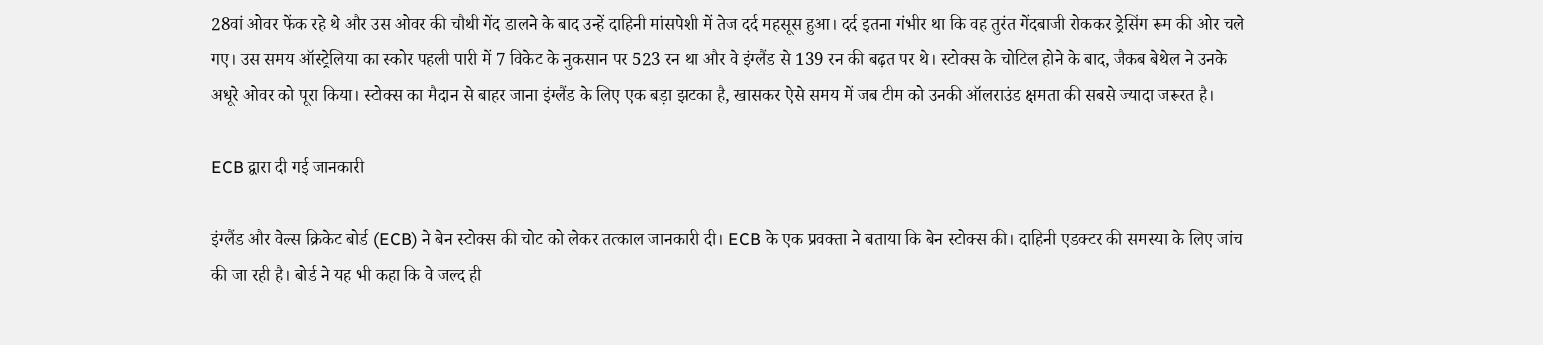28वां ओवर फेंक रहे थे और उस ओवर की चौथी गेंद डालने के बाद उन्हें दाहिनी मांसपेशी में तेज दर्द महसूस हुआ। दर्द इतना गंभीर था कि वह तुरंत गेंदबाजी रोककर ड्रेसिंग रूम की ओर चले गए। उस समय ऑस्ट्रेलिया का स्कोर पहली पारी में 7 विकेट के नुकसान पर 523 रन था और वे इंग्लैंड से 139 रन की बढ़त पर थे। स्टोक्स के चोटिल होने के बाद, जैकब बेथेल ने उनके अधूरे ओवर को पूरा किया। स्टोक्स का मैदान से बाहर जाना इंग्लैंड के लिए एक बड़ा झटका है, खासकर ऐसे समय में जब टीम को उनकी ऑलराउंड क्षमता की सबसे ज्यादा जरूरत है।

ECB द्वारा दी गई जानकारी

इंग्लैंड और वेल्स क्रिकेट बोर्ड (ECB) ने बेन स्टोक्स की चोट को लेकर तत्काल जानकारी दी। ECB के एक प्रवक्ता ने बताया कि बेन स्टोक्स की। दाहिनी एडक्टर की समस्या के लिए जांच की जा रही है। बोर्ड ने यह भी कहा कि वे जल्द ही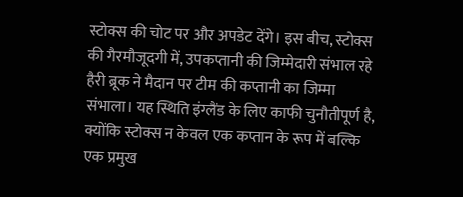स्टोक्स की चोट पर और अपडेट देंगे। इस बीच, स्टोक्स की गैरमौजूदगी में, उपकप्तानी की जिम्मेदारी संभाल रहे हैरी ब्रूक ने मैदान पर टीम की कप्तानी का जिम्मा संभाला। यह स्थिति इंग्लैंड के लिए काफी चुनौतीपूर्ण है, क्योंकि स्टोक्स न केवल एक कप्तान के रूप में बल्कि एक प्रमुख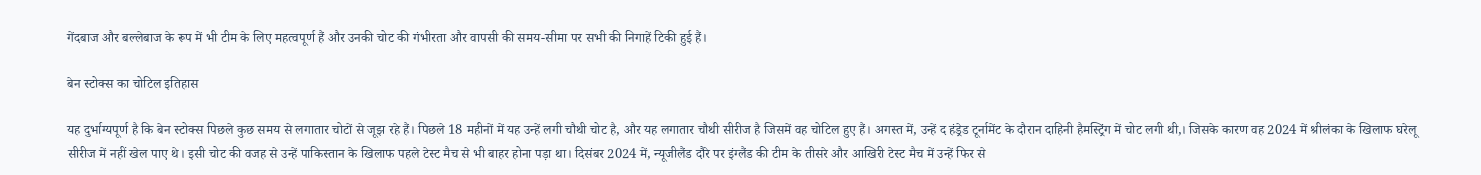गेंदबाज और बल्लेबाज के रूप में भी टीम के लिए महत्वपूर्ण हैं और उनकी चोट की गंभीरता और वापसी की समय-सीमा पर सभी की निगाहें टिकी हुई हैं।

बेन स्टोक्स का चोटिल इतिहास

यह दुर्भाग्यपूर्ण है कि बेन स्टोक्स पिछले कुछ समय से लगातार चोटों से जूझ रहे हैं। पिछले 18 महीनों में यह उन्हें लगी चौथी चोट है, और यह लगातार चौथी सीरीज है जिसमें वह चोटिल हुए हैं। अगस्त में, उन्हें द हंड्रेड टूर्नामेंट के दौरान दाहिनी हैमस्ट्रिंग में चोट लगी थी,। जिसके कारण वह 2024 में श्रीलंका के खिलाफ घरेलू सीरीज में नहीं खेल पाए थे। इसी चोट की वजह से उन्हें पाकिस्तान के खिलाफ पहले टेस्ट मैच से भी बाहर होना पड़ा था। दिसंबर 2024 में, न्यूजीलैंड दौरे पर इंग्लैंड की टीम के तीसरे और आखिरी टेस्ट मैच में उन्हें फिर से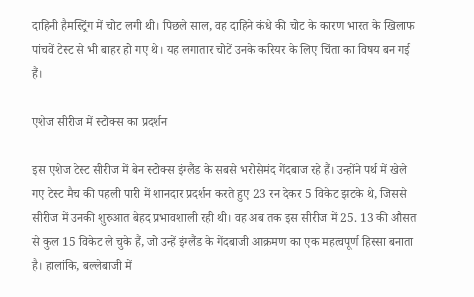दाहिनी हैमस्ट्रिंग में चोट लगी थी। पिछले साल, वह दाहिने कंधे की चोट के कारण भारत के खिलाफ पांचवें टेस्ट से भी बाहर हो गए थे। यह लगातार चोटें उनके करियर के लिए चिंता का विषय बन गई हैं।

एशेज सीरीज में स्टोक्स का प्रदर्शन

इस एशेज टेस्ट सीरीज में बेन स्टोक्स इंग्लैंड के सबसे भरोसेमंद गेंदबाज रहे हैं। उन्होंने पर्थ में खेले गए टेस्ट मैच की पहली पारी में शानदार प्रदर्शन करते हुए 23 रन देकर 5 विकेट झटके थे, जिससे सीरीज में उनकी शुरुआत बेहद प्रभावशाली रही थी। वह अब तक इस सीरीज में 25. 13 की औसत से कुल 15 विकेट ले चुके हैं, जो उन्हें इंग्लैंड के गेंदबाजी आक्रमण का एक महत्वपूर्ण हिस्सा बनाता है। हालांकि, बल्लेबाजी में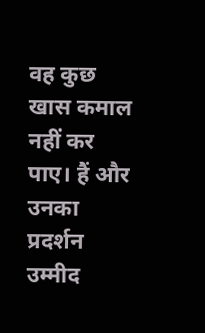वह कुछ खास कमाल नहीं कर पाए। हैं और उनका प्रदर्शन उम्मीद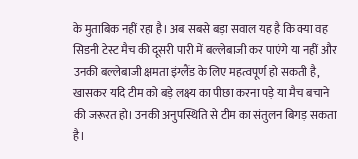के मुताबिक नहीं रहा है। अब सबसे बड़ा सवाल यह है कि क्या वह सिडनी टेस्ट मैच की दूसरी पारी में बल्लेबाजी कर पाएंगे या नहीं और उनकी बल्लेबाजी क्षमता इंग्लैंड के लिए महत्वपूर्ण हो सकती है, खासकर यदि टीम को बड़े लक्ष्य का पीछा करना पड़े या मैच बचाने की जरूरत हो। उनकी अनुपस्थिति से टीम का संतुलन बिगड़ सकता है।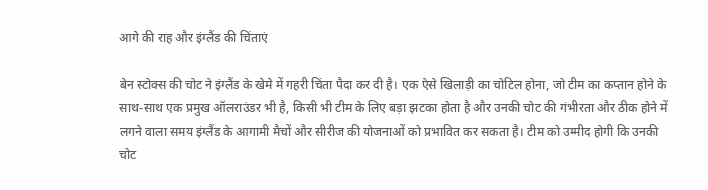आगे की राह और इंग्लैंड की चिंताएं

बेन स्टोक्स की चोट ने इंग्लैंड के खेमे में गहरी चिंता पैदा कर दी है। एक ऐसे खिलाड़ी का चोटिल होना, जो टीम का कप्तान होने के साथ-साथ एक प्रमुख ऑलराउंडर भी है, किसी भी टीम के लिए बड़ा झटका होता है और उनकी चोट की गंभीरता और ठीक होने में लगने वाला समय इंग्लैंड के आगामी मैचों और सीरीज की योजनाओं को प्रभावित कर सकता है। टीम को उम्मीद होगी कि उनकी चोट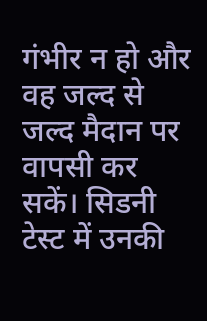गंभीर न हो और वह जल्द से जल्द मैदान पर वापसी कर सकें। सिडनी टेस्ट में उनकी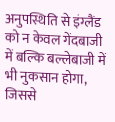अनुपस्थिति से इंग्लैंड को न केवल गेंदबाजी में बल्कि बल्लेबाजी में भी नुकसान होगा, जिससे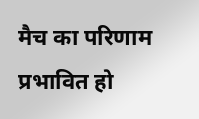मैच का परिणाम प्रभावित हो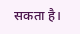सकता है।